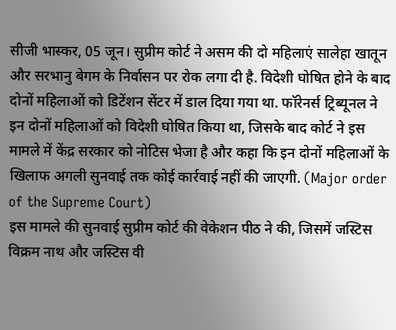सीजी भास्कर, 05 जून। सुप्रीम कोर्ट ने असम की दो महिलाएं सालेहा खातून और सरभानु बेगम के निर्वासन पर रोक लगा दी है. विदेशी घोषित होने के बाद दोनों महिलाओं को डिटेंशन सेंटर में डाल दिया गया था. फॉरेनर्स ट्रिब्यूनल ने इन दोनों महिलाओं को विदेशी घोषित किया था, जिसके बाद कोर्ट ने इस मामले में केंद्र सरकार को नोटिस भेजा है और कहा कि इन दोनों महिलाओं के खिलाफ अगली सुनवाई तक कोई कार्रवाई नहीं की जाएगी. (Major order of the Supreme Court)
इस मामले की सुनवाई सुप्रीम कोर्ट की वेकेशन पीठ ने की, जिसमें जस्टिस विक्रम नाथ और जस्टिस वी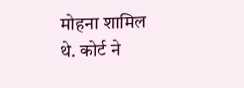मोहना शामिल थे. कोर्ट ने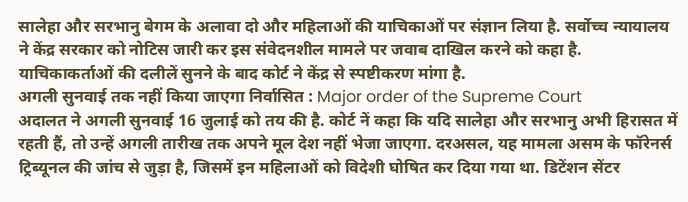सालेहा और सरभानु बेगम के अलावा दो और महिलाओं की याचिकाओं पर संज्ञान लिया है. सर्वोच्च न्यायालय ने केंद्र सरकार को नोटिस जारी कर इस संवेदनशील मामले पर जवाब दाखिल करने को कहा है. याचिकाकर्ताओं की दलीलें सुनने के बाद कोर्ट ने केंद्र से स्पष्टीकरण मांगा है.
अगली सुनवाई तक नहीं किया जाएगा निर्वासित : Major order of the Supreme Court
अदालत ने अगली सुनवाई 16 जुलाई को तय की है. कोर्ट नें कहा कि यदि सालेहा और सरभानु अभी हिरासत में रहती हैं, तो उन्हें अगली तारीख तक अपने मूल देश नहीं भेजा जाएगा. दरअसल, यह मामला असम के फॉरेनर्स ट्रिब्यूनल की जांच से जुड़ा है, जिसमें इन महिलाओं को विदेशी घोषित कर दिया गया था. डिटेंशन सेंटर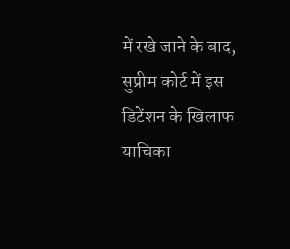में रखे जाने के बाद, सुप्रीम कोर्ट में इस डिटेंशन के खिलाफ याचिका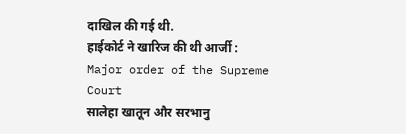दाखिल की गई थी.
हाईकोर्ट ने खारिज की थी आर्जी : Major order of the Supreme Court
सालेहा खातून और सरभानु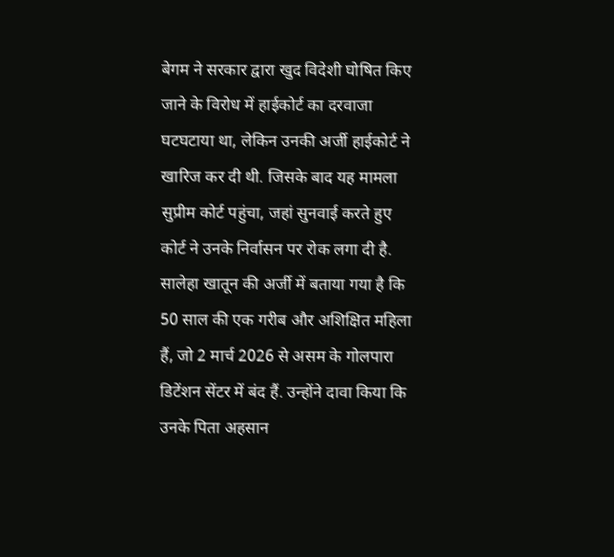बेगम ने सरकार द्वारा खुद विदेशी घोषित किए जाने के विरोध में हाईकोर्ट का दरवाजा घटघटाया था, लेकिन उनकी अर्जी हाईकोर्ट ने खारिज कर दी थी. जिसके बाद यह मामला सुप्रीम कोर्ट पहुंचा, जहां सुनवाई करते हुए कोर्ट ने उनके निर्वासन पर रोक लगा दी है.
सालेहा खातून की अर्जी में बताया गया है कि 50 साल की एक गरीब और अशिक्षित महिला हैं, जो 2 मार्च 2026 से असम के गोलपारा डिटेंशन सेंटर में बंद हैं. उन्होंने दावा किया कि उनके पिता अहसान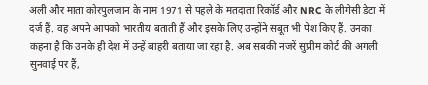अली और माता कोरपुलजान के नाम 1971 से पहले के मतदाता रिकॉर्ड और NRC के लीगेसी डेटा में दर्ज हैं. वह अपने आपको भारतीय बताती हैं और इसके लिए उन्होंने सबूत भी पेश किए हैं. उनका कहना है कि उनके ही देश में उन्हें बाहरी बताया जा रहा है. अब सबकी नजरें सुप्रीम कोर्ट की अगली सुनवाई पर हैं,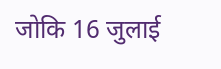जोकि 16 जुलाई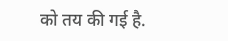को तय की गई है.